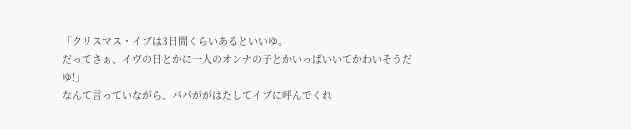「クリスマス・イブは3日間くらいあるといいゆ。
だってさぁ、イヴの日とかに一人のオンナの子とかいっぱいいてかわいそうだゆ!」
なんて言っていながら、パパががはたしてイブに呼んでくれ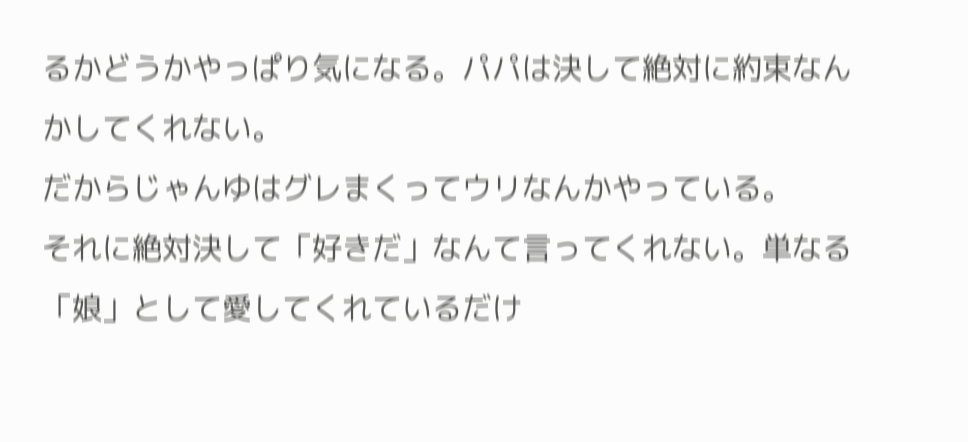るかどうかやっぱり気になる。パパは決して絶対に約束なんかしてくれない。
だからじゃんゆはグレまくってウリなんかやっている。
それに絶対決して「好きだ」なんて言ってくれない。単なる「娘」として愛してくれているだけ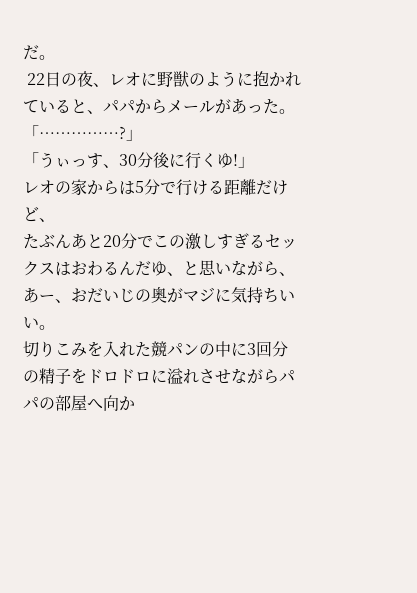だ。
 22日の夜、レオに野獣のように抱かれていると、パパからメールがあった。
「……………?」
「うぃっす、30分後に行くゆ!」
レオの家からは5分で行ける距離だけど、
たぶんあと20分でこの激しすぎるセックスはおわるんだゆ、と思いながら、あー、おだいじの奥がマジに気持ちいい。
切りこみを入れた競パンの中に3回分の精子をドロドロに溢れさせながらパパの部屋へ向か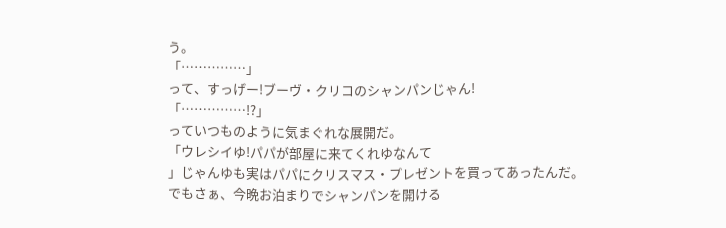う。
「……………」
って、すっげー!ブーヴ・クリコのシャンパンじゃん!
「……………!?」
っていつものように気まぐれな展開だ。
「ウレシイゆ!パパが部屋に来てくれゆなんて
」じゃんゆも実はパパにクリスマス・プレゼントを買ってあったんだ。
でもさぁ、今晩お泊まりでシャンパンを開ける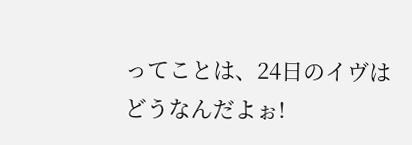ってことは、24日のイヴはどうなんだよぉ!